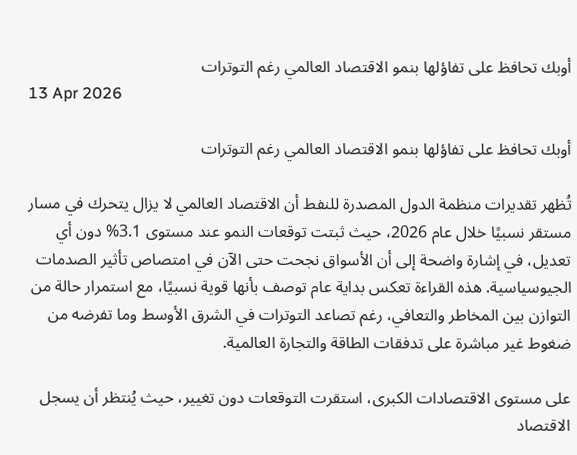أوبك تحافظ على تفاؤلها بنمو الاقتصاد العالمي رغم التوترات
13 Apr 2026

أوبك تحافظ على تفاؤلها بنمو الاقتصاد العالمي رغم التوترات

تُظهر تقديرات منظمة الدول المصدرة للنفط أن الاقتصاد العالمي لا يزال يتحرك في مسار مستقر نسبيًا خلال عام 2026، حيث ثبتت توقعات النمو عند مستوى 3.1% دون أي تعديل، في إشارة واضحة إلى أن الأسواق نجحت حتى الآن في امتصاص تأثير الصدمات الجيوسياسية. هذه القراءة تعكس بداية عام توصف بأنها قوية نسبيًا، مع استمرار حالة من التوازن بين المخاطر والتعافي، رغم تصاعد التوترات في الشرق الأوسط وما تفرضه من ضغوط غير مباشرة على تدفقات الطاقة والتجارة العالمية.

على مستوى الاقتصادات الكبرى، استقرت التوقعات دون تغيير، حيث يُنتظر أن يسجل الاقتصاد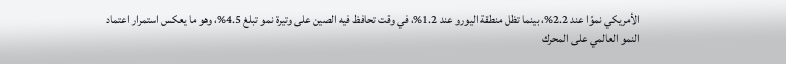الأمريكي نموًا عند 2.2%، بينما تظل منطقة اليورو عند 1.2%، في وقت تحافظ فيه الصين على وتيرة نمو تبلغ 4.5%، وهو ما يعكس استمرار اعتماد النمو العالمي على المحرك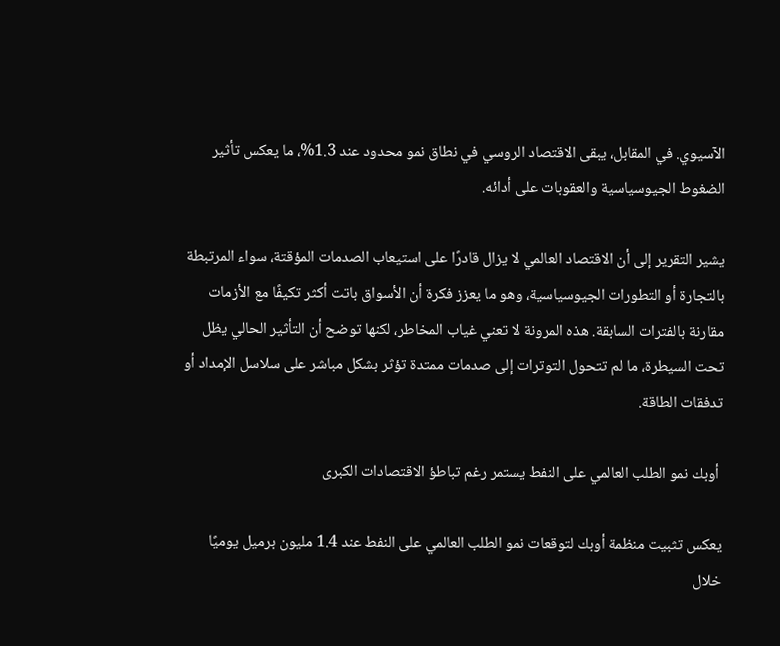الآسيوي. في المقابل، يبقى الاقتصاد الروسي في نطاق نمو محدود عند 1.3%، ما يعكس تأثير الضغوط الجيوسياسية والعقوبات على أدائه.

يشير التقرير إلى أن الاقتصاد العالمي لا يزال قادرًا على استيعاب الصدمات المؤقتة، سواء المرتبطة بالتجارة أو التطورات الجيوسياسية، وهو ما يعزز فكرة أن الأسواق باتت أكثر تكيفًا مع الأزمات مقارنة بالفترات السابقة. هذه المرونة لا تعني غياب المخاطر، لكنها توضح أن التأثير الحالي يظل تحت السيطرة، ما لم تتحول التوترات إلى صدمات ممتدة تؤثر بشكل مباشر على سلاسل الإمداد أو تدفقات الطاقة.

 أوبك نمو الطلب العالمي على النفط يستمر رغم تباطؤ الاقتصادات الكبرى

يعكس تثبيت منظمة أوبك لتوقعات نمو الطلب العالمي على النفط عند 1.4 مليون برميل يوميًا خلال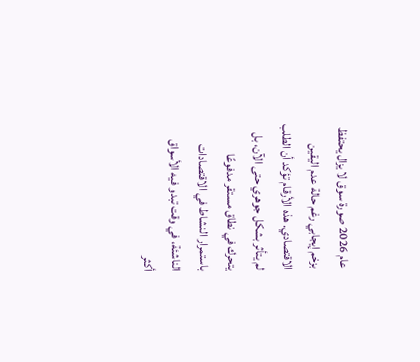عام 2026 صورة سوق لا يزال يحتفظ بزخم إيجابي رغم حالة عدم اليقين الاقتصادي. هذه الأرقام تؤكد أن الطلب لم يتأثر بشكل جوهري حتى الآن، بل يتحرك في نطاق مستقر مدفوعًا باستمرار النشاط في الاقتصادات الناشئة، في وقت تبدو فيه الأسواق أكثر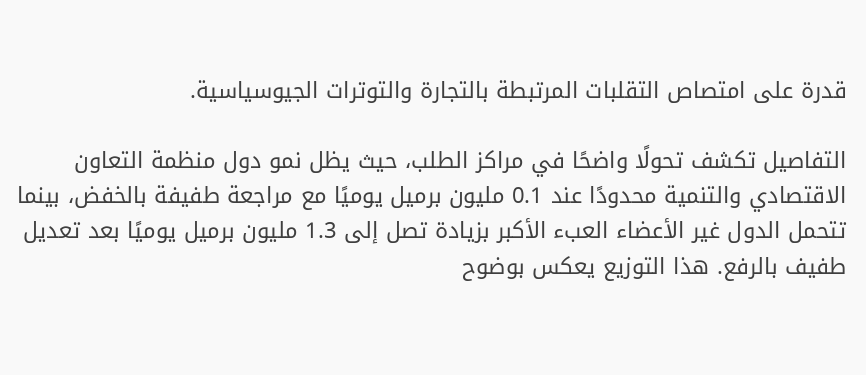قدرة على امتصاص التقلبات المرتبطة بالتجارة والتوترات الجيوسياسية.

التفاصيل تكشف تحولًا واضحًا في مراكز الطلب، حيث يظل نمو دول منظمة التعاون الاقتصادي والتنمية محدودًا عند 0.1 مليون برميل يوميًا مع مراجعة طفيفة بالخفض، بينما تتحمل الدول غير الأعضاء العبء الأكبر بزيادة تصل إلى 1.3 مليون برميل يوميًا بعد تعديل طفيف بالرفع. هذا التوزيع يعكس بوضوح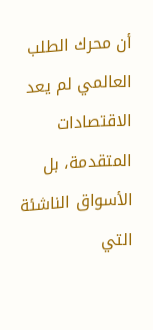أن محرك الطلب العالمي لم يعد الاقتصادات المتقدمة، بل الأسواق الناشئة التي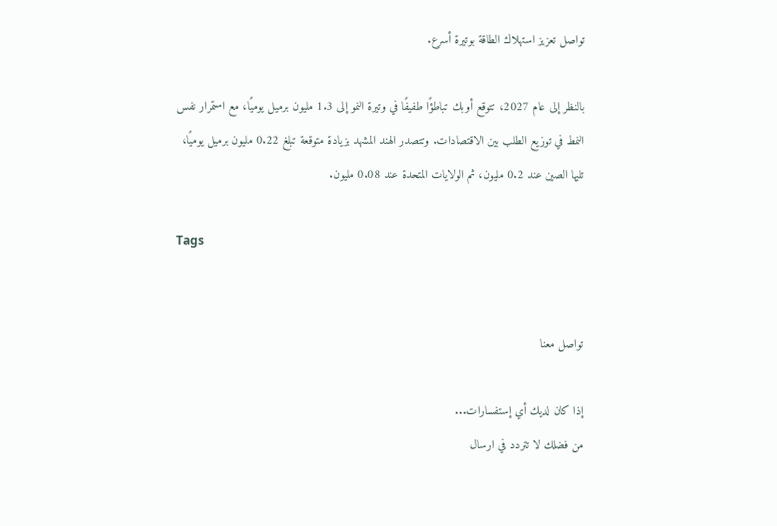تواصل تعزيز استهلاك الطاقة بوتيرة أسرع.

بالنظر إلى عام 2027، تتوقع أوبك تباطؤًا طفيفًا في وتيرة النمو إلى 1.3 مليون برميل يوميًا، مع استمرار نفس النمط في توزيع الطلب بين الاقتصادات. وتتصدر الهند المشهد بزيادة متوقعة تبلغ 0.22 مليون برميل يوميًا، تليها الصين عند 0.2 مليون، ثم الولايات المتحدة عند 0.08 مليون.

Tags


تواصل معنا

إذا كان لديك أي إستفسارات...
من فضلك لا تتردد في ارسال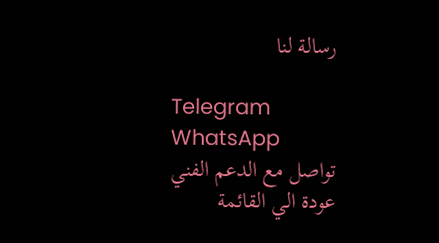رسالة لنا

Telegram
WhatsApp
تواصل مع الدعم الفني
عودة الي القائمة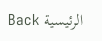الرئيسية Back